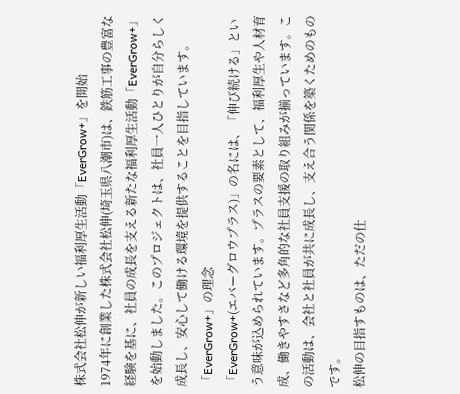株式会社松伸が新しい福利厚生活動「EverGrow+」を開始
1974年に創業した株式会社松伸(埼玉県八潮市)は、鉄筋工事の豊富な経験を基に、社員の成長を支える新たな福利厚生活動「EverGrow+」を始動しました。このプロジェクトは、社員一人ひとりが自分らしく成長し、安心して働ける環境を提供することを目指しています。
「EverGrow+」の理念
「EverGrow+(エバーグロウプラス)」の名には、「伸び続ける」という意味が込められています。プラスの要素として、福利厚生や人材育成、働きやすさなど多角的な社員支援の取り組みが揃っています。この活動は、会社と社員が共に成長し、支え合う関係を築くためのものです。
松伸の目指すものは、ただの仕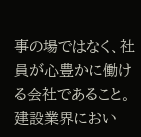事の場ではなく、社員が心豊かに働ける会社であること。建設業界におい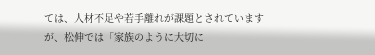ては、人材不足や若手離れが課題とされていますが、松伸では「家族のように大切に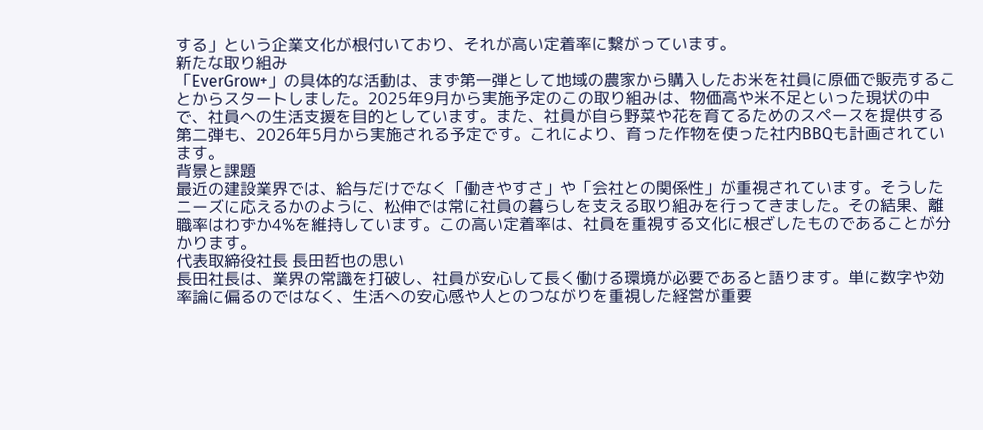する」という企業文化が根付いており、それが高い定着率に繋がっています。
新たな取り組み
「EverGrow+」の具体的な活動は、まず第一弾として地域の農家から購入したお米を社員に原価で販売することからスタートしました。2025年9月から実施予定のこの取り組みは、物価高や米不足といった現状の中で、社員への生活支援を目的としています。また、社員が自ら野菜や花を育てるためのスペースを提供する第二弾も、2026年5月から実施される予定です。これにより、育った作物を使った社内BBQも計画されています。
背景と課題
最近の建設業界では、給与だけでなく「働きやすさ」や「会社との関係性」が重視されています。そうしたニーズに応えるかのように、松伸では常に社員の暮らしを支える取り組みを行ってきました。その結果、離職率はわずか4%を維持しています。この高い定着率は、社員を重視する文化に根ざしたものであることが分かります。
代表取締役社⾧ 長田哲也の思い
長田社長は、業界の常識を打破し、社員が安心して長く働ける環境が必要であると語ります。単に数字や効率論に偏るのではなく、生活への安心感や人とのつながりを重視した経営が重要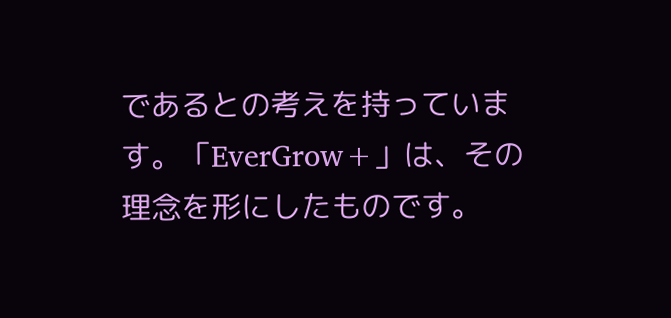であるとの考えを持っています。「EverGrow+」は、その理念を形にしたものです。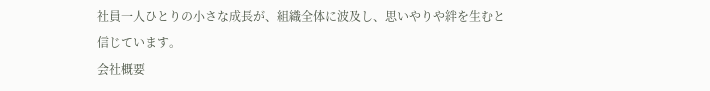社員一人ひとりの小さな成長が、組織全体に波及し、思いやりや絆を生むと信じています。
会社概要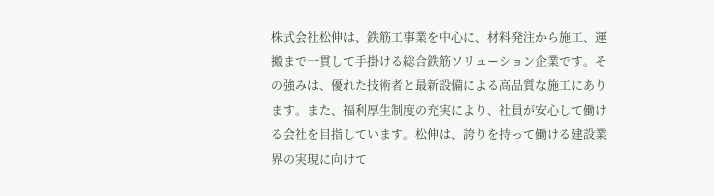株式会社松伸は、鉄筋工事業を中心に、材料発注から施工、運搬まで一貫して手掛ける総合鉄筋ソリューション企業です。その強みは、優れた技術者と最新設備による高品質な施工にあります。また、福利厚生制度の充実により、社員が安心して働ける会社を目指しています。松伸は、誇りを持って働ける建設業界の実現に向けて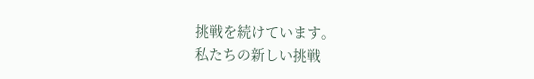挑戦を続けています。
私たちの新しい挑戦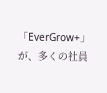「EverGrow+」が、多くの社員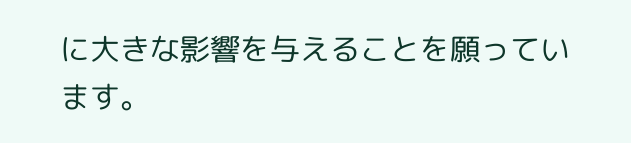に大きな影響を与えることを願っています。